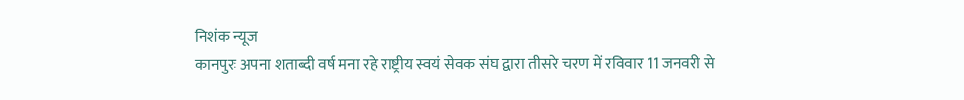निशंक न्यूज
कानपुरः अपना शताब्दी वर्ष मना रहे राष्ट्रीय स्वयं सेवक संघ द्वारा तीसरे चरण में रविवार 11 जनवरी से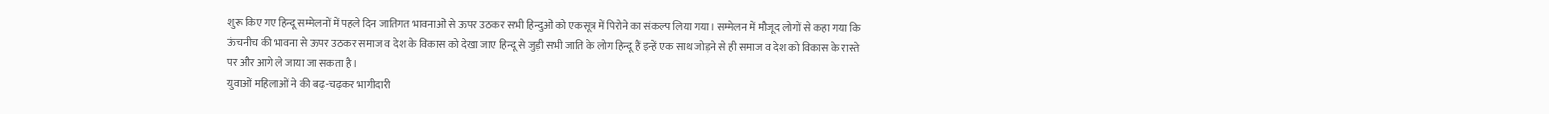शुरू किए गए हिन्दू सम्मेलनों में पहले दिन जातिगत भावनाओं से ऊपर उठकर सभी हिन्दुओं को एकसूत्र में पिरोने का संकल्प लिया गया। सम्मेलन में मौजूद लोगों से कहा गया कि ऊंचनीच की भावना से ऊपर उठकर समाज व देश के विकास को देखा जाए हिन्दू से जुड़ी सभी जाति के लोग हिन्दू हैं इन्हें एक साथ जोड़ने से ही समाज व देश को विकास के रास्ते पर और आगे ले जाया जा सकता है।
युवाओं महिलाओं ने की बढ़-चढ़कर भागीदारी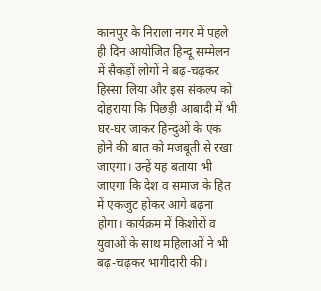कानपुर के निराला नगर में पहले ही दिन आयोजित हिन्दू सम्मेलन में सैकड़ों लोगों ने बढ़-चढ़कर हिस्सा लिया और इस संकल्प को दोहराया कि पिछड़ी आबादी में भी घर-घर जाकर हिन्दुओं के एक होने की बात को मजबूती से रखा जाएगा। उन्हें यह बताया भी जाएगा कि देश व समाज के हित में एकजुट होकर आगे बढ़ना होगा। कार्यक्रम में किशोरों व युवाओं के साथ महिलाओं ने भी बढ़-चढ़कर भागीदारी की।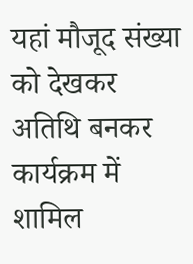यहां मौजूद संख्या को देखकर अतिथि बनकर कार्यक्रम में शामिल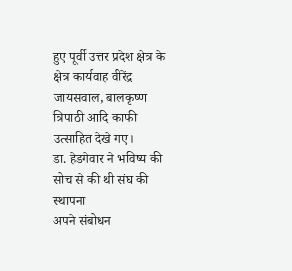हुए पूर्वी उत्तर प्रदेश क्षेत्र के क्षेत्र कार्यवाह वीरेंद्र जायसवाल, बालकृष्ण त्रिपाठी आदि काफी उत्साहित देखे गए।
डा. हेडगेवार ने भविष्य की सोच से की थी संघ की स्थापना
अपने संबोधन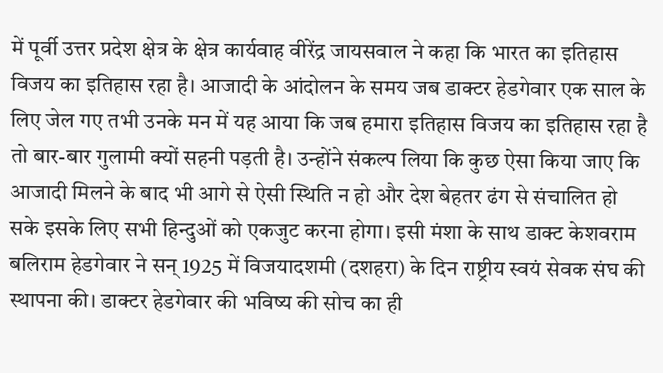में पूर्वी उत्तर प्रदेश क्षेत्र के क्षेत्र कार्यवाह वीरेंद्र जायसवाल ने कहा कि भारत का इतिहास विजय का इतिहास रहा है। आजादी के आंदोलन के समय जब डाक्टर हेडगेवार एक साल के लिए जेल गए तभी उनके मन में यह आया कि जब हमारा इतिहास विजय का इतिहास रहा है तो बार-बार गुलामी क्यों सहनी पड़ती है। उन्होंने संकल्प लिया कि कुछ ऐसा किया जाए कि आजादी मिलने के बाद भी आगे से ऐसी स्थिति न हो और देश बेहतर ढंग से संचालित हो सके इसके लिए सभी हिन्दुओं को एकजुट करना होगा। इसी मंशा के साथ डाक्ट केशवराम बलिराम हेडगेवार ने सन् 1925 में विजयादशमी (दशहरा) के दिन राष्ट्रीय स्वयं सेवक संघ की स्थापना की। डाक्टर हेडगेवार की भविष्य की सोच का ही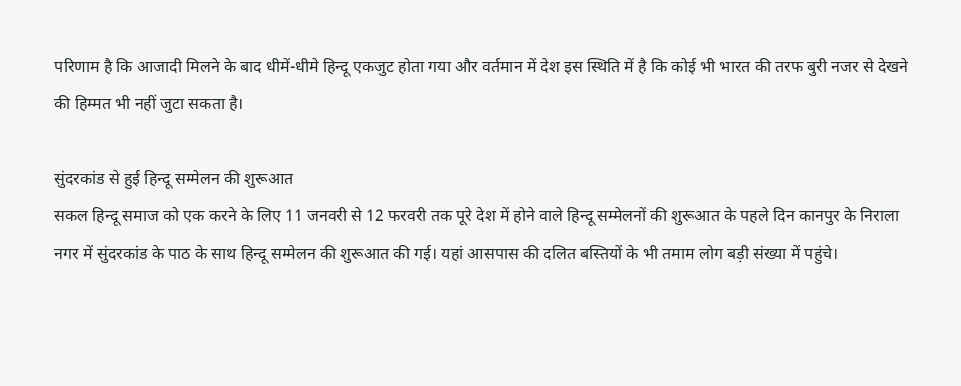परिणाम है कि आजादी मिलने के बाद धीमें-धीमे हिन्दू एकजुट होता गया और वर्तमान में देश इस स्थिति में है कि कोई भी भारत की तरफ बुरी नजर से देखने की हिम्मत भी नहीं जुटा सकता है।

सुंदरकांड से हुई हिन्दू सम्मेलन की शुरूआत
सकल हिन्दू समाज को एक करने के लिए 11 जनवरी से 12 फरवरी तक पूरे देश में होने वाले हिन्दू सम्मेलनों की शुरूआत के पहले दिन कानपुर के निराला नगर में सुंदरकांड के पाठ के साथ हिन्दू सम्मेलन की शुरूआत की गई। यहां आसपास की दलित बस्तियों के भी तमाम लोग बड़ी संख्या में पहुंचे।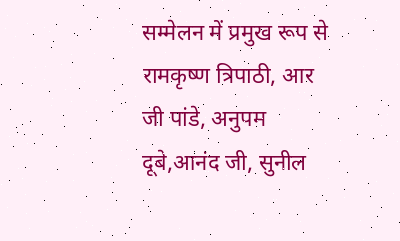सम्मेलन में प्रमुख रूप से रामकृष्ण त्रिपाठी, आर जी पांडे, अनुपम दूबे,आनंद जी, सुनील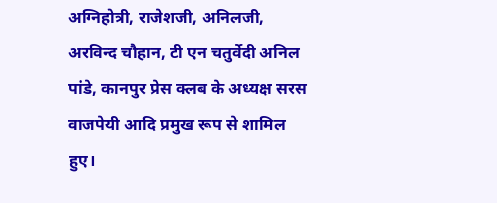अग्निहोत्री, राजेशजी, अनिलजी, अरविन्द चौहान, टी एन चतुर्वेदी अनिल पांडे, कानपुर प्रेस क्लब के अध्यक्ष सरस वाजपेयी आदि प्रमुख रूप से शामिल हुए।